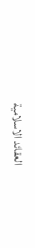العقائد الاسلامية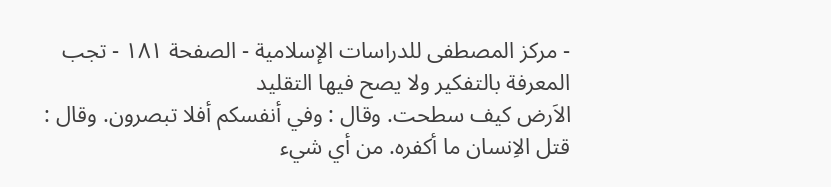- مركز المصطفى للدراسات الإسلامية - الصفحة ١٨١ - تجب المعرفة بالتفكير ولا يصح فيها التقليد
الاَرض كيف سطحت. وقال : وفي أنفسكم أفلا تبصرون. وقال : قتل الاِنسان ما أكفره. من أي شيء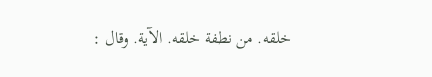خلقه. من نطفة خلقه. الآية. وقال :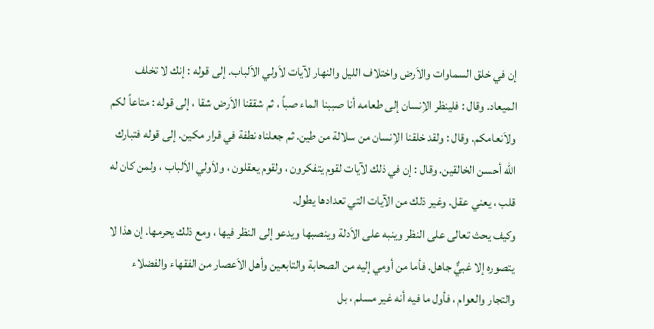إن في خلق السماوات والاَرض واختلاف الليل والنهار لآيات لاَولي الاَلباب. إلى قوله : إنك لا تخلف الميعاد. وقال : فلينظر الاِنسان إلى طعامه أنا صببنا الماء صباً ، ثم شققنا الاَرض شقا ، إلى قوله : متاعاً لكم ولاَنعامكم. وقال : ولقد خلقنا الاِنسان من سلالة من طين. ثم جعلناه نطفة في قرار مكين. إلى قوله فتبارك الله أحسن الخالقين. وقال : إن في ذلك لآيات لقوم يتفكرون ، ولقوم يعقلون ، ولاَولي الاَلباب ، ولمن كان له قلب ، يعني عقل. وغير ذلك من الآيات التي تعدادها يطول.
وكيف يحث تعالى على النظر وينبه على الاَدلة وينصبها ويدعو إلى النظر فيها ، ومع ذلك يحرمها. إن هذا لا يتصوره إلا غبيٌّ جاهل. فأما من أومي إليه من الصحابة والتابعين وأهل الاَعصار من الفقهاء والفضلاء والتجار والعوام ، فأول ما فيه أنه غير مسلم ، بل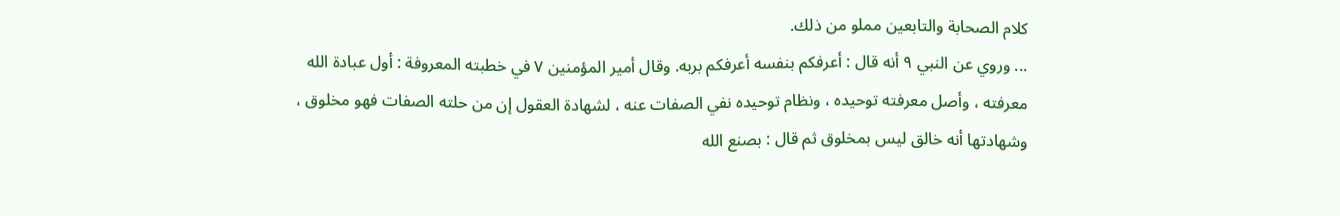كلام الصحابة والتابعين مملو من ذلك.
... وروي عن النبي ٩ أنه قال : أعرفكم بنفسه أعرفكم بربه. وقال أمير المؤمنين ٧ في خطبته المعروفة : أول عبادة الله معرفته ، وأصل معرفته توحيده ، ونظام توحيده نفي الصفات عنه ، لشهادة العقول إن من حلته الصفات فهو مخلوق ، وشهادتها أنه خالق ليس بمخلوق ثم قال : بصنع الله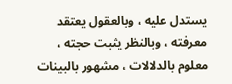يستدل عليه ، وبالعقول يعتقد معرفته ، وبالنظر يثبت حجته ، معلوم بالدلالات ، مشهور بالبينات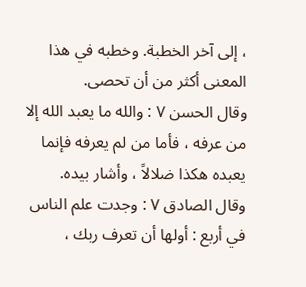، إلى آخر الخطبة. وخطبه في هذا المعنى أكثر من أن تحصى.
وقال الحسن ٧ : والله ما يعبد الله إلا من عرفه ، فأما من لم يعرفه فإنما يعبده هكذا ضلالاً ، وأشار بيده.
وقال الصادق ٧ : وجدت علم الناس في أربع : أولها أن تعرف ربك ،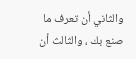والثاني أن تعرف ما صنع بك ، والثالث أن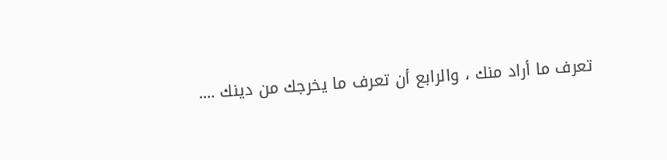تعرف ما أراد منك ، والرابع أن تعرف ما يخرجك من دينك ....